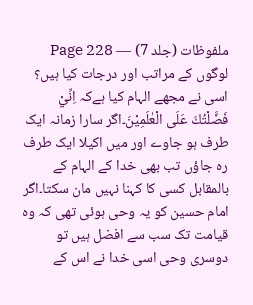ملفوظات (جلد 7) — Page 228
لوگوں کے مراتب اور درجات کیا ہیں؟ اسی نے مجھے الہام کیا ہےکہ اِنِّيْ فَضَّلْتُكَ عَلَى الْعٰلَمِيْنَ۔اگر سارا زمانہ ایک طرف ہو جاوے اور میں اکیلا ایک طرف رہ جاؤں تب بھی خدا کے الہام کے بالمقابل کسی کا کہنا نہیں مان سکتا۔اگر امام حسین کو یہ وحی ہوئی تھی کہ وہ قیامت تک سب سے افضل ہیں تو دوسری وحی اسی خدا نے اس کے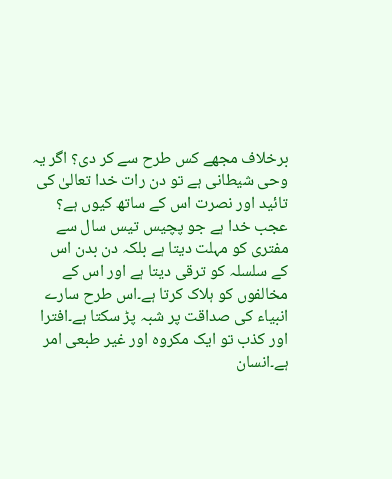برخلاف مجھے کس طرح سے کر دی؟ اگر یہ وحی شیطانی ہے تو دن رات خدا تعالیٰ کی تائید اور نصرت اس کے ساتھ کیوں ہے؟ عجب خدا ہے جو پچیس تیس سال سے مفتری کو مہلت دیتا ہے بلکہ دن بدن اس کے سلسلہ کو ترقی دیتا ہے اور اس کے مخالفوں کو ہلاک کرتا ہے۔اس طرح سارے انبیاء کی صداقت پر شبہ پڑ سکتا ہے۔افترا اور کذب تو ایک مکروہ اور غیر طبعی امر ہے۔انسان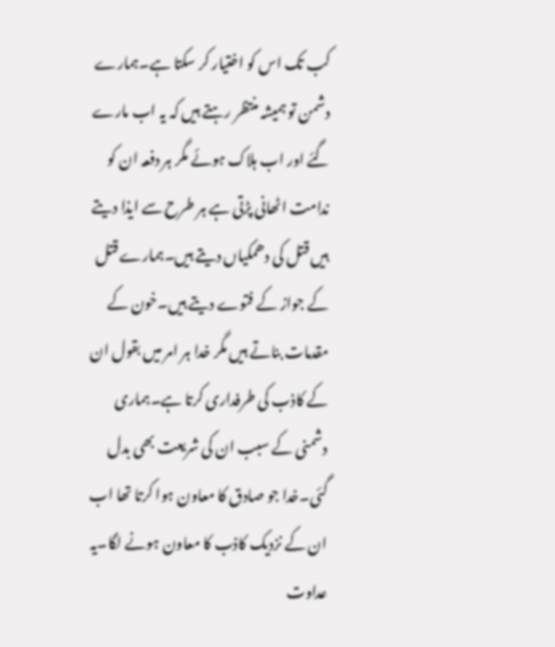کب تک اس کو اختیار کر سکتا ہے۔ہمارے دشمن تو ہمیشہ منتظر رہتے ہیں کہ یہ اب مارے گئے اور اب ہلاک ہوئے مگر ہر دفعہ ان کو ندامت اٹھانی پڑتی ہے ہر طرح سے ایذا دیتے ہیں قتل کی دھمکیاں دیتے ہیں۔ہمارے قتل کے جواز کے فتوے دیتے ہیں۔خون کے مقدمات بناتے ہیں مگر خدا ہر امر میں بقول ان کے کاذب کی طرفداری کرتا ہے۔ہماری دشمنی کے سبب ان کی شریعت بھی بدل گئی۔خدا جو صادق کا معاون ہوا کرتا تھا اب ان کے نزدیک کاذب کا معاون ہونے لگا۔یہ عداوت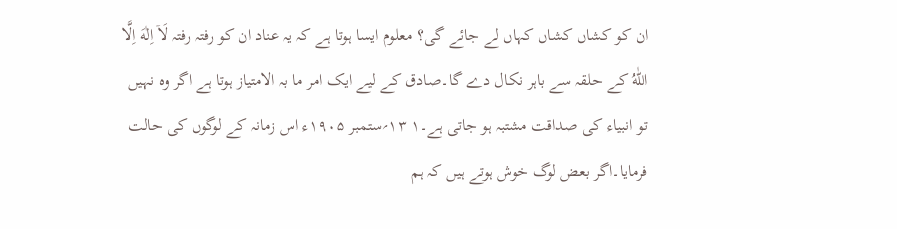ان کو کشاں کشاں کہاں لے جائے گی؟ معلوم ایسا ہوتا ہے کہ یہ عناد ان کو رفتہ رفتہ لَاۤ اِلٰهَ اِلَّا اللّٰهُ کے حلقہ سے باہر نکال دے گا۔صادق کے لیے ایک امر ما بہ الامتیاز ہوتا ہے اگر وہ نہیں تو انبیاء کی صداقت مشتبہ ہو جاتی ہے۔۱ ۱۳؍ستمبر ۱۹۰۵ء اس زمانہ کے لوگوں کی حالت فرمایا۔اگر بعض لوگ خوش ہوتے ہیں کہ ہم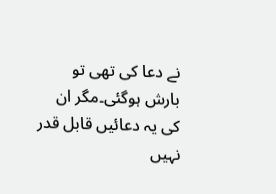نے دعا کی تھی تو بارش ہوگئی۔مگر ان کی یہ دعائیں قابل قدر نہیں